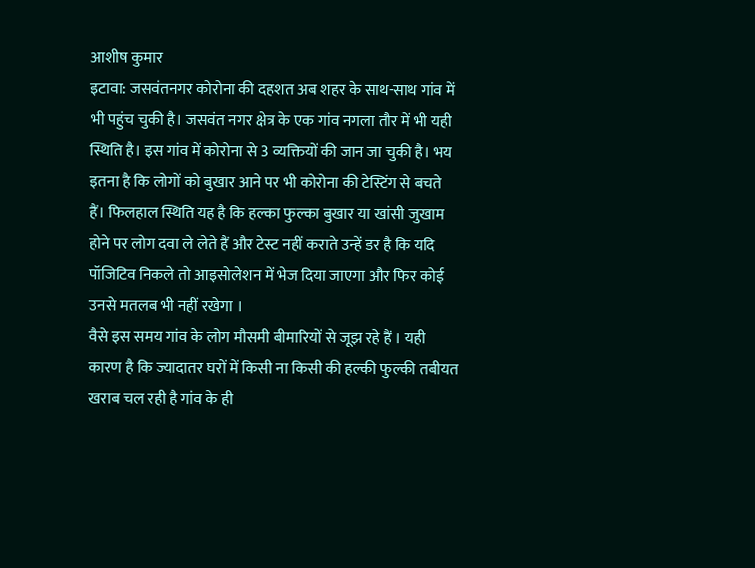आशीष कुमार
इटावा: जसवंतनगर कोरोना की दहशत अब शहर के साथ-साथ गांव में भी पहुंच चुकी है। जसवंत नगर क्षेत्र के एक गांव नगला तौर में भी यही स्थिति है। इस गांव में कोरोना से 3 व्यक्तियों की जान जा चुकी है। भय इतना है कि लोगों को बुखार आने पर भी कोरोना की टेस्टिंग से बचते हैं। फिलहाल स्थिति यह है कि हल्का फुल्का बुखार या खांसी जुखाम होने पर लोग दवा ले लेते हैं और टेस्ट नहीं कराते उन्हें डर है कि यदि पॉजिटिव निकले तो आइसोलेशन में भेज दिया जाएगा और फिर कोई उनसे मतलब भी नहीं रखेगा ।
वैसे इस समय गांव के लोग मौसमी बीमारियों से जूझ रहे हैं । यही कारण है कि ज्यादातर घरों में किसी ना किसी की हल्की फुल्की तबीयत खराब चल रही है गांव के ही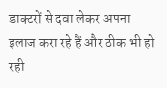डाक्टरों से दवा लेकर अपना इलाज करा रहे हैं और ठीक भी हो रही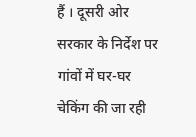हैं । दूसरी ओर सरकार के निर्देश पर गांवों में घर-घर चेकिंग की जा रही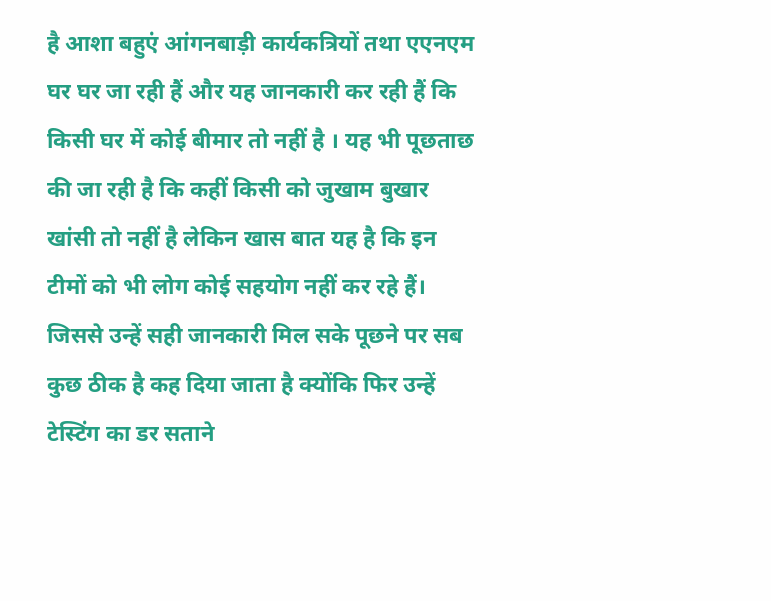है आशा बहुएं आंगनबाड़ी कार्यकत्रियों तथा एएनएम घर घर जा रही हैं और यह जानकारी कर रही हैं कि किसी घर में कोई बीमार तो नहीं है । यह भी पूछताछ की जा रही है कि कहीं किसी को जुखाम बुखार खांसी तो नहीं है लेकिन खास बात यह है कि इन टीमों को भी लोग कोई सहयोग नहीं कर रहे हैं। जिससे उन्हें सही जानकारी मिल सके पूछने पर सब कुछ ठीक है कह दिया जाता है क्योंकि फिर उन्हें टेस्टिंग का डर सताने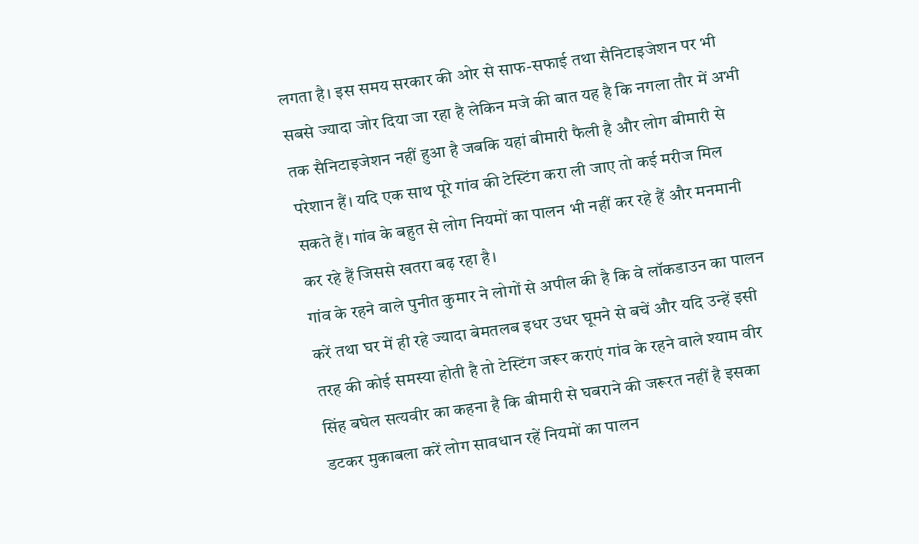लगता है। इस समय सरकार की ओर से साफ-सफाई तथा सैनिटाइजेशन पर भी सबसे ज्यादा जोर दिया जा रहा है लेकिन मजे की बात यह है कि नगला तौर में अभी तक सैनिटाइजेशन नहीं हुआ है जबकि यहां बीमारी फैली है और लोग बीमारी से परेशान हैं। यदि एक साथ पूरे गांव की टेस्टिंग करा ली जाए तो कई मरीज मिल सकते हैं। गांव के बहुत से लोग नियमों का पालन भी नहीं कर रहे हैं और मनमानी कर रहे हैं जिससे खतरा बढ़ रहा है।
गांव के रहने वाले पुनीत कुमार ने लोगों से अपील की है कि वे लॉकडाउन का पालन करें तथा घर में ही रहे ज्यादा बेमतलब इधर उधर घूमने से बचें और यदि उन्हें इसी तरह की कोई समस्या होती है तो टेस्टिंग जरूर कराएं गांव के रहने वाले श्याम वीर सिंह बघेल सत्यवीर का कहना है कि बीमारी से घबराने की जरूरत नहीं है इसका डटकर मुकाबला करें लोग सावधान रहें नियमों का पालन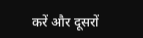करें और दूसरों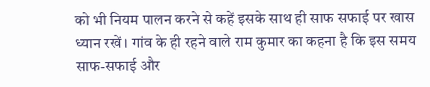को भी नियम पालन करने से कहें इसके साथ ही साफ सफाई पर खास ध्यान रखें। गांव के ही रहने वाले राम कुमार का कहना है कि इस समय साफ-सफाई और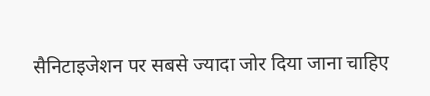सैनिटाइजेशन पर सबसे ज्यादा जोर दिया जाना चाहिए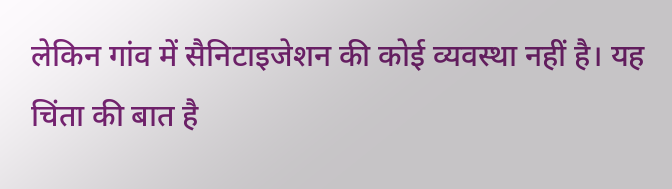लेकिन गांव में सैनिटाइजेशन की कोई व्यवस्था नहीं है। यह चिंता की बात है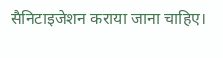सैनिटाइजेशन कराया जाना चाहिए।